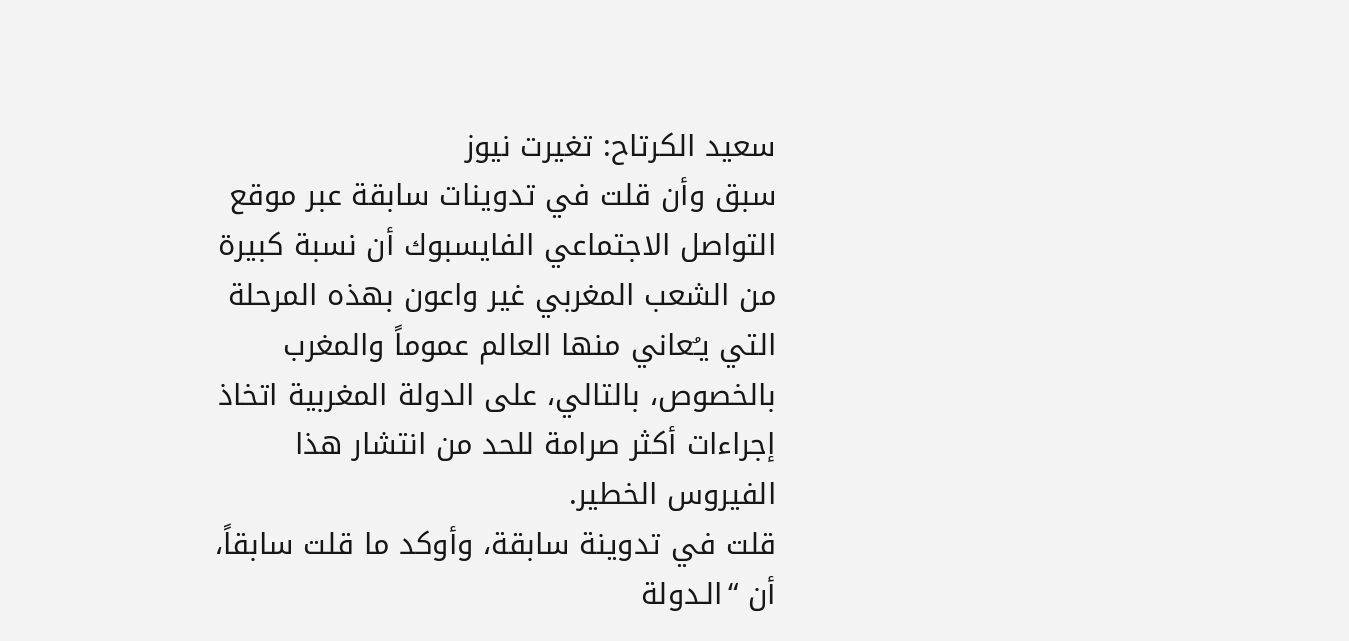سعيد الكرتاح: تغيرت نيوز
سبق وأن قلت في تدوينات سابقة عبر موقع التواصل الاجتماعي الفايسبوك أن نسبة كبيرة من الشعب المغربي غير واعون بهذه المرحلة التي يـُعاني منها العالم عموماً والمغرب بالخصوص، بالتالي، على الدولة المغربية اتخاذ إجراءات أكثر صرامة للحد من انتشار هذا الفيروس الخطير.
قلت في تدوينة سابقة، وأوكد ما قلت سابقاً، أن “الـدولة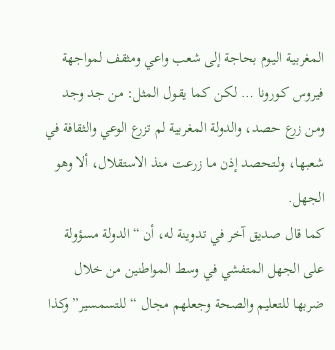المغربيـة اليـوم بحاجة إلى شعب واعي ومثقف لمواجهة فيروس كـورونا … لكـن كما يقـول المثل: من جد وجد ومن زرع حصد، والدولة المغربية لم تزرع الوعي والثقافة في شعبها، ولـتـحصد إذن مـا زرعـت منذ الاستقلال، ألا وهو الجهل.
كما قال صديق آخر في تدوينة له، أن “الدولة مسؤولة على الجهل المتفشي في وسط المواطنين من خلال ضربها للتعليم والصحة وجعلهم مجال “للتسمسير” وكذا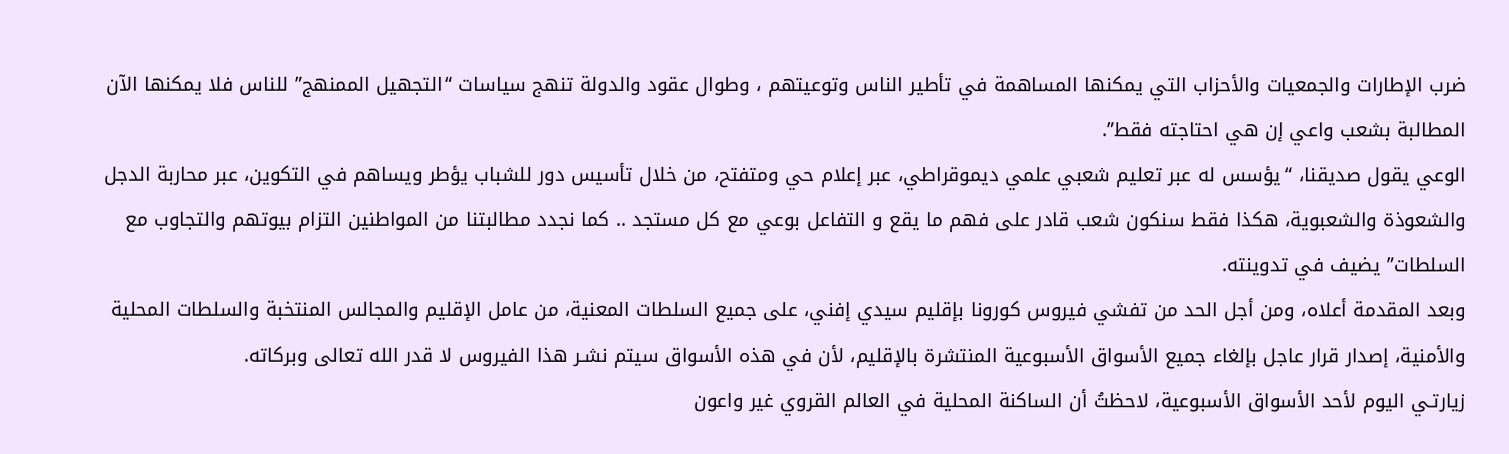ضرب الإطارات والجمعيات والأحزاب التي يمكنها المساهمة في تأطير الناس وتوعيتهم ، وطوال عقود والدولة تنهج سياسات “التجهيل الممنهج” للناس فلا يمكنها الآن المطالبة بشعب واعي إن هي احتاجته فقط”.
الوعي يقول صديقنا، “يؤسس له عبر تعليم شعبي علمي ديموقراطي، عبر إعلام حي ومتفتح، من خلال تأسيس دور للشباب يؤطر ويساهم في التكوين، عبر محاربة الدجل والشعوذة والشعبوية، هكذا فقط سنكون شعب قادر على فهم ما يقع و التفاعل بوعي مع كل مستجد .. كما نجدد مطالبتنا من المواطنين التزام بيوتهم والتجاوب مع السلطات” يضيف في تدوينته.
وبعد المقدمة أعلاه، ومن أجل الحد من تفشي فيروس كورونا بإقليم سيدي إفني، على جميع السلطات المعنية، من عامل الإقليم والمجالس المنتخبة والسلطات المحلية والأمنية، إصدار قرار عاجل بإلغاء جميع الأسواق الأسبوعية المنتشرة بالإقليم، لأن في هذه الأسواق سيتم نشـر هذا الفيروس لا قدر الله تعالى وبركاته.
زيارتـي اليوم لأحد الأسواق الأسبوعية، لاحظتُ أن الساكنة المحلية في العالم القروي غير واعون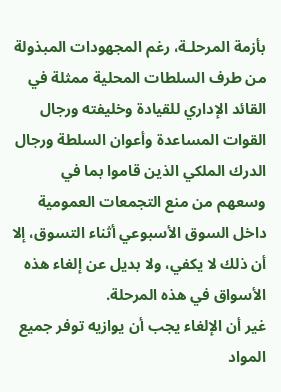بأزمة المرحلـة، رغم المجهودات المبذولة من طرف السلطات المحلية ممثلة في القائد الإداري للقيادة وخليفته ورجال القوات المساعدة وأعوان السلطة ورجال الدرك الملكي الذين قاموا بما في وسعهم من منع التجمعات العمومية داخل السوق الأسبوعي أثناء التسوق، إلا أن ذلك لا يكفي، ولا بديل عن إلغاء هذه الأسواق في هذه المرحلة.
غير أن الإلغاء يجب أن يوازيه توفر جميع المواد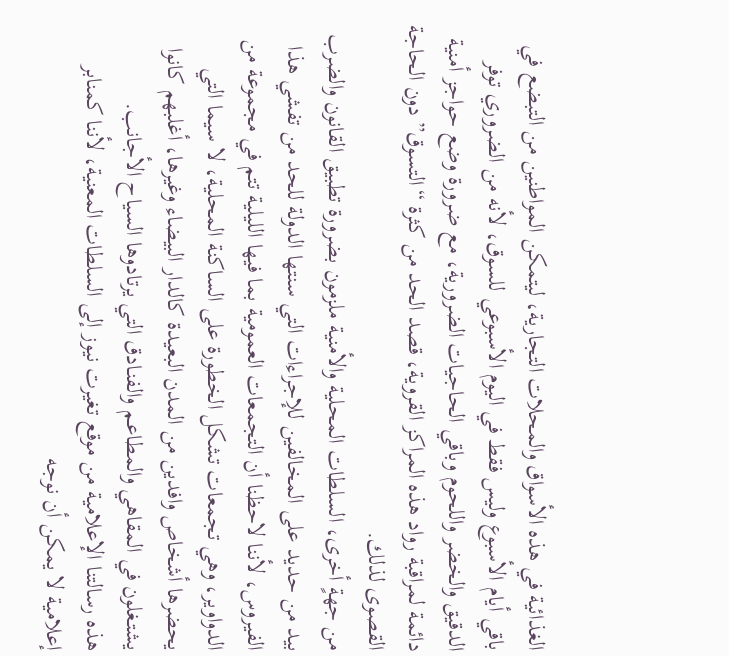الغذائية في هذه الأسواق والمحلات التجارية، ليتمكن المواطنين من التبضع في باقي أيام الأسبوع وليس فقط في اليوم الأسبوعي للسوق، لأنه من الضروري توفر الدقيق والخضر واللحوم وباقي الحاجيات الضرورية، مع ضرورة وضع حواجز أمنية دائمة لمراقبة رواد هذه المراكز القروية، قصد الحد من كثرة “التسوق” دون الحاجة القصوى لذلك.
من جهةٍ أخرى، السلطات المحلية والأمنية ملزمون بضرورة تطبيق القانون والضرب بيد من حديد على المخالفين للإجراءات التي سنتها الدولة للحد من تفشي هذا الفيروس، لأننا لاحظنا أن التجمعات العمومية بما فيها الليلية تتم في مجموعة من الدواوير، وهي تجمعات تشكل الخطورة على الساكنة المحلية، لا سيما التي يحضرها أشخاص وافدين من المدن البعيدة كالدار البيضاء وغيرها، أغلبهم كانوا يشتـغلون في المقاهي والمطاعـم والفنـادق التي يرتادوها السياح الأجانب.
هذه رسالتنا الإعلامية من موقع تغيرت نيوز إلى السلطات المعنية، لأننا كمنابر إعلامية لا يمكن أن نوجه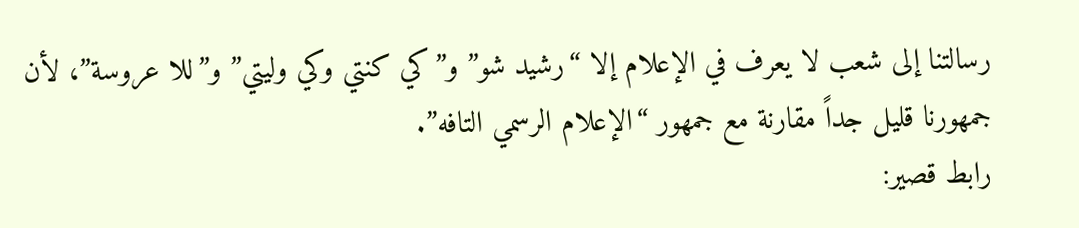رسالتنا إلى شعب لا يعرف في الإعلام إلا “رشيد شو” و”كي كنتي وكي وليتي” و”للا عروسة”، لأن جمهورنا قليل جداً مقارنة مع جمهور “الإعلام الرسمي التافه”.
رابط قصير: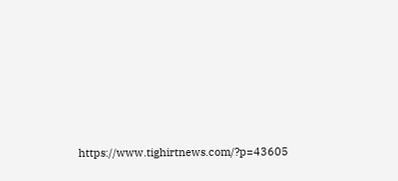https://www.tighirtnews.com/?p=43605